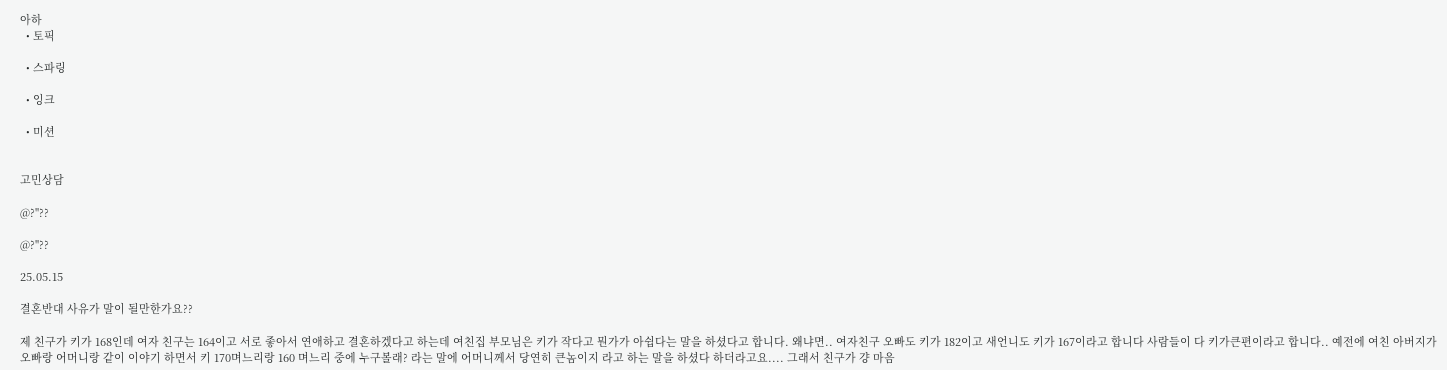아하
  • 토픽

  • 스파링

  • 잉크

  • 미션


고민상담

@?"??

@?"??

25.05.15

결혼반대 사유가 말이 될만한가요??

제 친구가 키가 168인데 여자 친구는 164이고 서로 좋아서 연애하고 결혼하겠다고 하는데 여친집 부모님은 키가 작다고 뭔가가 아쉽다는 말을 하셨다고 합니다. 왜냐면.. 여자친구 오빠도 키가 182이고 새언니도 키가 167이라고 합니다 사람들이 다 키가큰편이라고 합니다.. 예전에 여친 아버지가 오빠랑 어머니랑 같이 이야기 하면서 키 170며느리랑 160 며느리 중에 누구볼래? 라는 말에 어머니께서 당연히 큰놈이지 라고 하는 말을 하셨다 하더라고요.... 그래서 친구가 걍 마음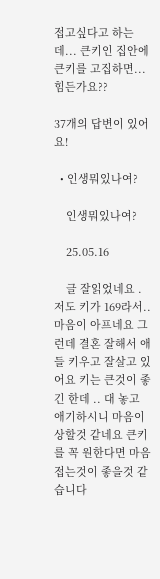접고싶다고 하는데... 큰키인 집안에 큰키를 고집하면... 힘든가요??

37개의 답변이 있어요!

  • 인생뭐있나여?

    인생뭐있나여?

    25.05.16

    글 잘읽었네요 . 저도 키가 169라서.. 마음이 아프네요 그런데 결혼 잘해서 애들 키우고 잘살고 있어요 키는 큰것이 좋긴 한데 .. 대 놓고 애기하시니 마음이 상할것 같네요 큰키를 꼭 원한다면 마음 접는것이 좋을것 같습니다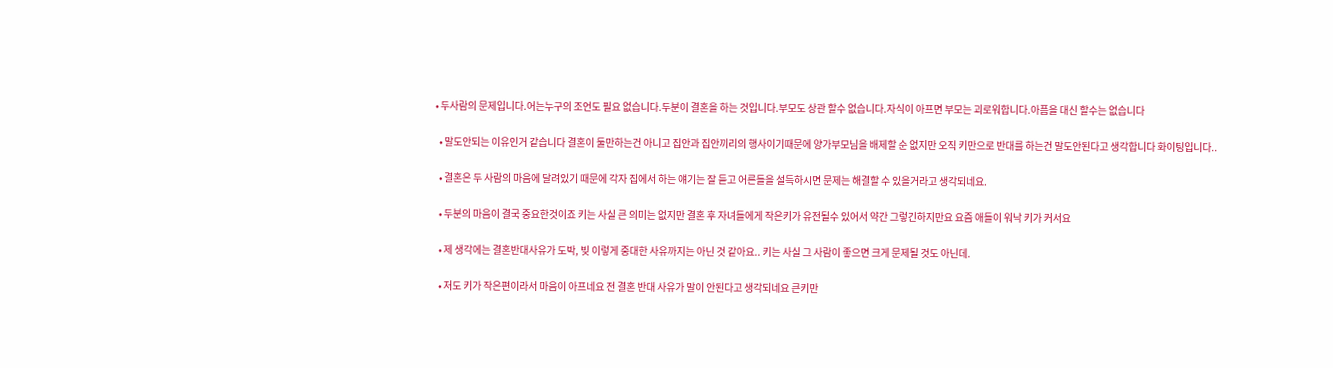• 두사람의 문제입니다.어는누구의 조언도 필요 없습니다.두분이 결혼을 하는 것입니다.부모도 상관 할수 없습니다.자식이 아프면 부모는 괴로워합니다.아픔을 대신 할수는 없습니다

  • 말도안되는 이유인거 같습니다 결혼이 둘만하는건 아니고 집안과 집안끼리의 행사이기때문에 양가부모님을 배제할 순 없지만 오직 키만으로 반대를 하는건 말도안된다고 생각합니다 화이팅입니다..

  • 결혼은 두 사람의 마음에 달려있기 때문에 각자 집에서 하는 얘기는 잘 듣고 어른들을 설득하시면 문제는 해결할 수 있을거라고 생각되네요.

  • 두분의 마음이 결국 중요한것이죠 키는 사실 큰 의미는 없지만 결혼 후 자녀들에게 작은키가 유전될수 있어서 약간 그렇긴하지만요 요즘 애들이 워낙 키가 커서요

  • 제 생각에는 결혼반대사유가 도박, 빚 이렇게 중대한 사유까지는 아닌 것 같아요.. 키는 사실 그 사람이 좋으면 크게 문제될 것도 아닌데.

  • 저도 키가 작은편이라서 마음이 아프네요 전 결혼 반대 사유가 말이 안된다고 생각되네요 큰키만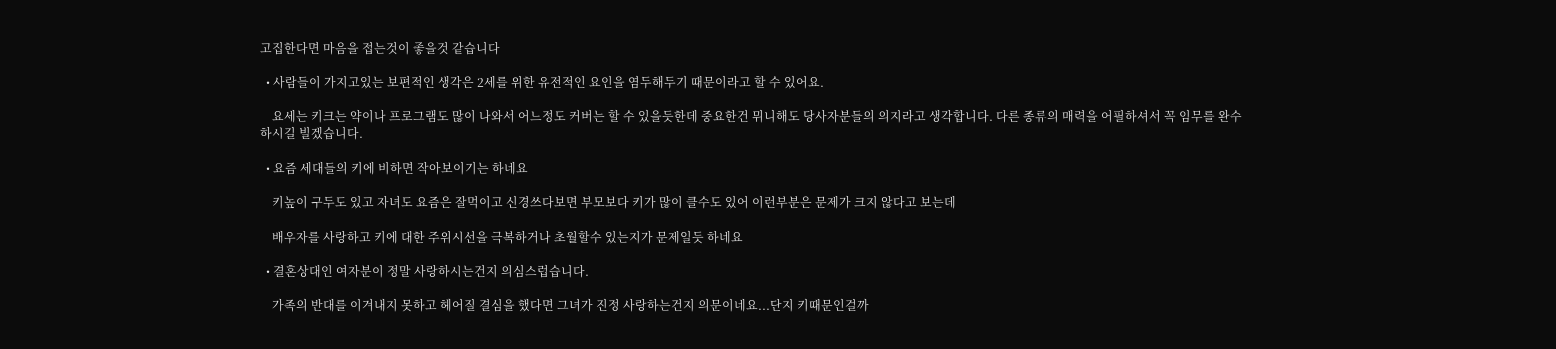고집한다면 마음을 접는것이 좋을것 같습니다

  • 사람들이 가지고있는 보편적인 생각은 2세를 위한 유전적인 요인을 염두해두기 때문이라고 할 수 있어요.

    요세는 키크는 약이나 프로그램도 많이 나와서 어느정도 커버는 할 수 있을듯한데 중요한건 뮈니해도 당사자분들의 의지라고 생각합니다. 다른 종류의 매력을 어필하셔서 꼭 임무를 완수 하시길 빌겠습니다.

  • 요즘 세대들의 키에 비하면 작아보이기는 하네요

    키높이 구두도 있고 자녀도 요즘은 잘먹이고 신경쓰다보면 부모보다 키가 많이 클수도 있어 이런부분은 문제가 크지 않다고 보는데

    배우자를 사랑하고 키에 대한 주위시선을 극복하거나 초월할수 있는지가 문제일듯 하네요

  • 결혼상대인 여자분이 정말 사랑하시는건지 의심스럽습니다.

    가족의 반대를 이겨내지 못하고 헤어질 결심을 했다면 그녀가 진정 사랑하는건지 의문이네요...단지 키때문인걸까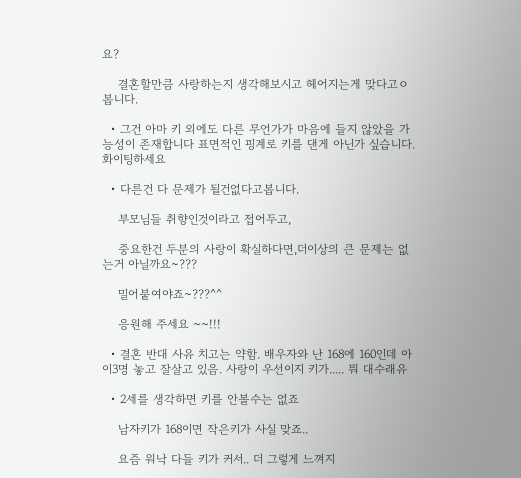요?

    결혼할만큼 사랑하는지 생각해보시고 헤어지는게 맞다고ㅇ봅니다.

  • 그건 아마 키 외에도 다른 무언가가 마음에 들지 않았을 가능성이 존재합니다 표면적인 핑계로 키를 댄게 아닌가 싶습니다. 화이팅하세요

  • 다른건 다 문제가 될건없다고봅니다.

    부모님들 취향인것이라고 접어두고,

    중요한건 두분의 사랑이 확실하다면,더이상의 큰 문제는 없는거 아닐까요~???

    밀어붙여야죠~???^^

    응원해 주세요 ~~!!!

  • 결혼 반대 사유 치고는 약함. 배우자와 난 168에 160인데 아이3명 놓고 잘살고 있음. 사랑이 우선이지 키가..... 뭐 대수래유

  • 2세를 생각하면 키를 안볼수는 없죠

    남자키가 168이면 작은키가 사실 맞죠..

    요즘 워낙 다들 키가 커서.. 더 그렇게 느껴지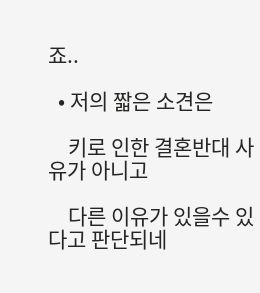죠..

  • 저의 짧은 소견은

    키로 인한 결혼반대 사유가 아니고

    다른 이유가 있을수 있다고 판단되네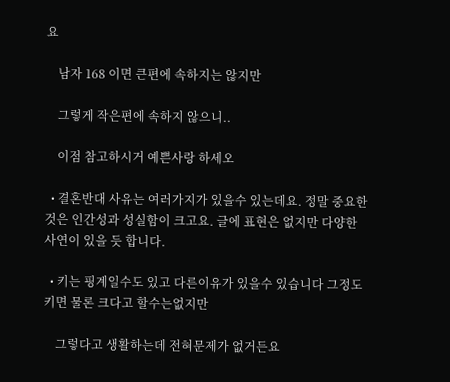요

    남자 168 이면 큰편에 속하지는 않지만

    그렇게 작은편에 속하지 않으니..

    이점 참고하시거 예쁜사랑 하세오

  • 결혼반대 사유는 여러가지가 있을수 있는데요. 정말 중요한것은 인간성과 성실함이 크고요. 글에 표현은 없지만 다양한 사연이 있을 듯 합니다.

  • 키는 핑계일수도 있고 다른이유가 있을수 있습니다 그정도 키면 물론 크다고 할수는없지만

    그렇다고 생활하는데 전혀문제가 없거든요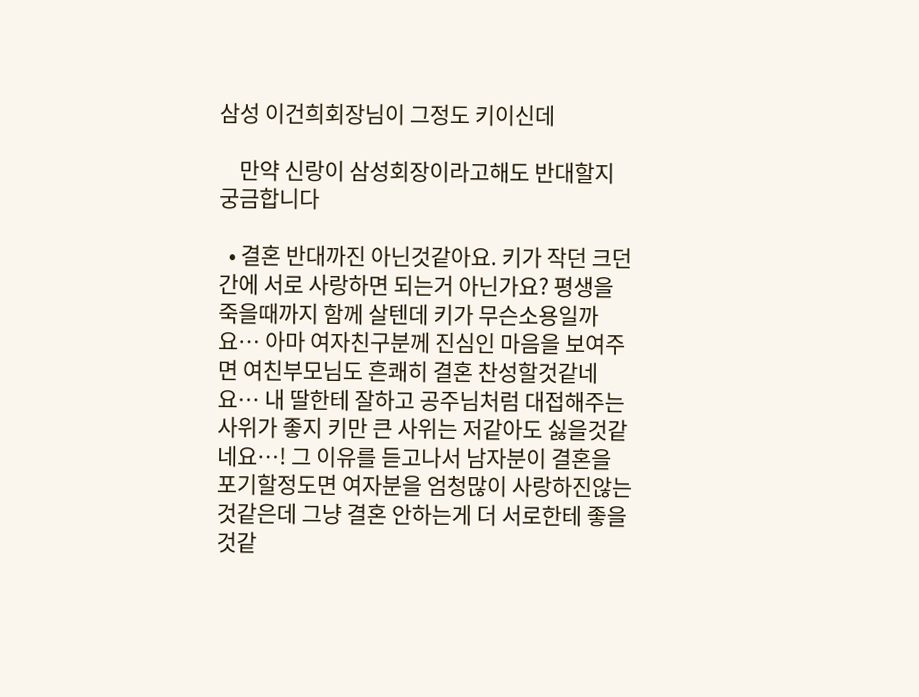삼성 이건희회장님이 그정도 키이신데

    만약 신랑이 삼성회장이라고해도 반대할지 궁금합니다

  • 결혼 반대까진 아닌것같아요. 키가 작던 크던간에 서로 사랑하면 되는거 아닌가요? 평생을 죽을때까지 함께 살텐데 키가 무슨소용일까요… 아마 여자친구분께 진심인 마음을 보여주면 여친부모님도 흔쾌히 결혼 찬성할것같네요… 내 딸한테 잘하고 공주님처럼 대접해주는 사위가 좋지 키만 큰 사위는 저같아도 싫을것같네요…! 그 이유를 듣고나서 남자분이 결혼을 포기할정도면 여자분을 엄청많이 사랑하진않는것같은데 그냥 결혼 안하는게 더 서로한테 좋을것같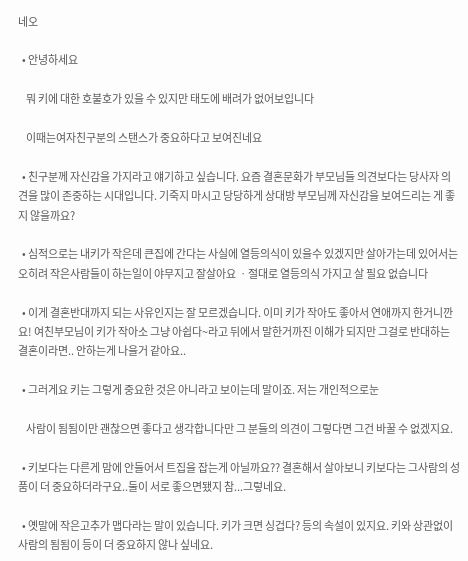네오

  • 안녕하세요

    뭐 키에 대한 호불호가 있을 수 있지만 태도에 배려가 없어보입니다

    이때는여자친구분의 스탠스가 중요하다고 보여진네요

  • 친구분께 자신감을 가지라고 얘기하고 싶습니다. 요즘 결혼문화가 부모님들 의견보다는 당사자 의견을 많이 존중하는 시대입니다. 기죽지 마시고 당당하게 상대방 부모님께 자신감을 보여드리는 게 좋지 않을까요?

  • 심적으로는 내키가 작은데 큰집에 간다는 사실에 열등의식이 있을수 있겠지만 살아가는데 있어서는 오히려 작은사람들이 하는일이 야무지고 잘살아요 ㆍ절대로 열등의식 가지고 살 필요 없습니다

  • 이게 결혼반대까지 되는 사유인지는 잘 모르겠습니다. 이미 키가 작아도 좋아서 연애까지 한거니깐요! 여친부모님이 키가 작아소 그냥 아쉽다~라고 뒤에서 말한거까진 이해가 되지만 그걸로 반대하는 결혼이라면.. 안하는게 나을거 같아요..

  • 그러게요 키는 그렇게 중요한 것은 아니라고 보이는데 말이죠. 저는 개인적으로눈

    사람이 됨됨이만 괜찮으면 좋다고 생각합니다만 그 분들의 의견이 그렇다면 그건 바꿀 수 없겠지요.

  • 키보다는 다른게 맘에 안들어서 트집을 잡는게 아닐까요?? 결혼해서 살아보니 키보다는 그사람의 성품이 더 중요하더라구요..둘이 서로 좋으면됐지 참...그렇네요.

  • 옛말에 작은고추가 맵다라는 말이 있습니다. 키가 크면 싱겁다? 등의 속설이 있지요. 키와 상관없이 사람의 됨됨이 등이 더 중요하지 않나 싶네요.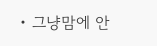• 그냥맘에 안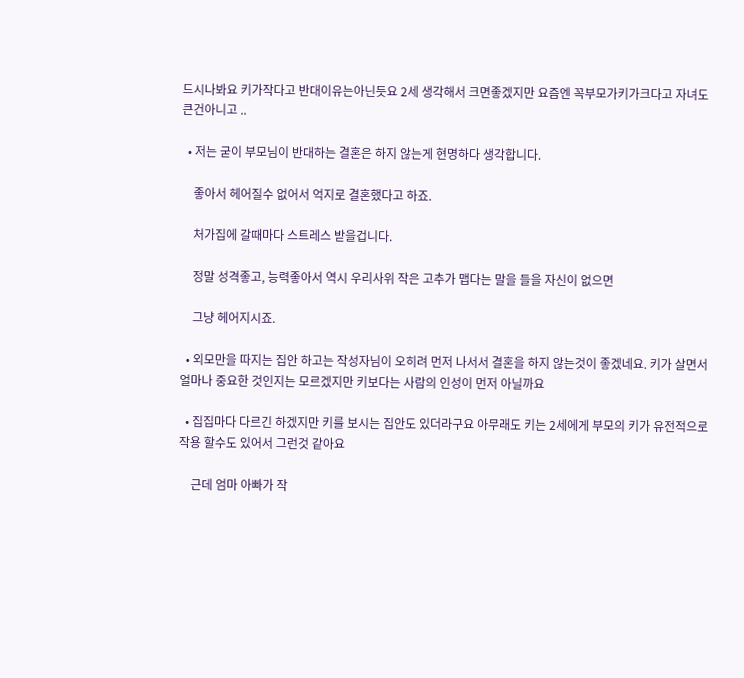드시나봐요 키가작다고 반대이유는아닌듯요 2세 생각해서 크면좋겠지만 요즘엔 꼭부모가키가크다고 자녀도큰건아니고 ..

  • 저는 굳이 부모님이 반대하는 결혼은 하지 않는게 현명하다 생각합니다.

    좋아서 헤어질수 없어서 억지로 결혼했다고 하죠.

    처가집에 갈때마다 스트레스 받을겁니다.

    정말 성격좋고, 능력좋아서 역시 우리사위 작은 고추가 맵다는 말을 들을 자신이 없으면

    그냥 헤어지시죠.

  • 외모만을 따지는 집안 하고는 작성자님이 오히려 먼저 나서서 결혼을 하지 않는것이 좋겠네요. 키가 살면서 얼마나 중요한 것인지는 모르겠지만 키보다는 사람의 인성이 먼저 아닐까요

  • 집집마다 다르긴 하겠지만 키를 보시는 집안도 있더라구요 아무래도 키는 2세에게 부모의 키가 유전적으로 작용 할수도 있어서 그런것 같아요

    근데 엄마 아빠가 작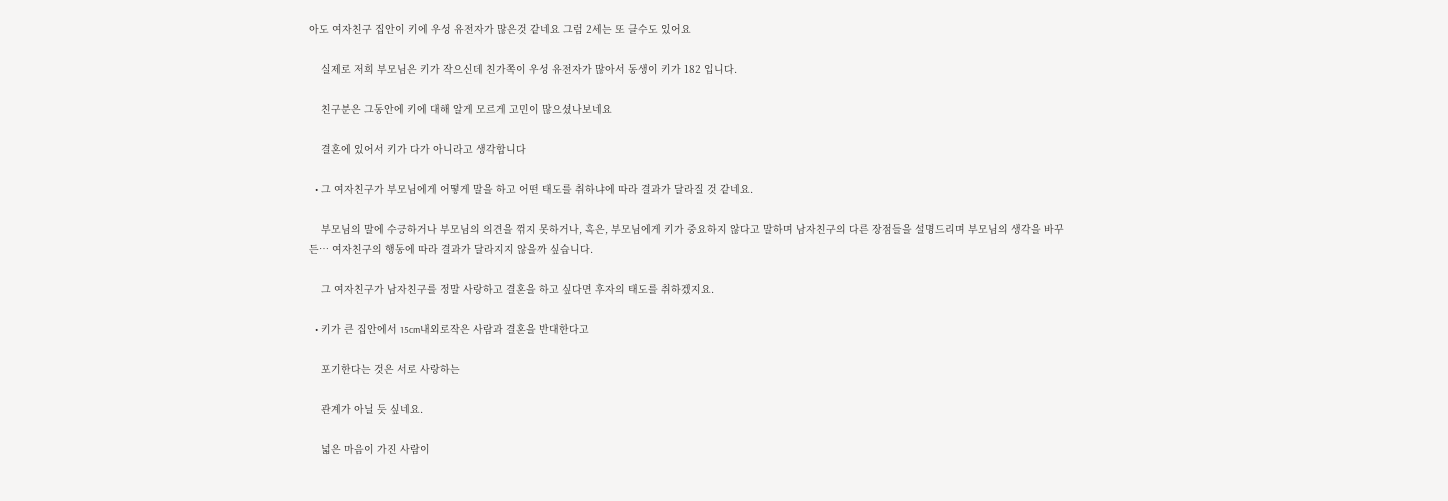아도 여자친구 집안이 키에 우성 유전자가 많은것 같네요 그럼 2세는 또 클수도 있어요

    실제로 저희 부모님은 키가 작으신데 친가쪽이 우성 유전자가 많아서 동생이 키가 182 입니다.

    친구분은 그동안에 키에 대해 알게 모르게 고민이 많으셨나보네요

    결혼에 있어서 키가 다가 아니라고 생각합니다

  • 그 여자친구가 부모님에게 어떻게 말을 하고 어떤 태도를 취하냐에 따라 결과가 달라질 것 같네요.

    부모님의 말에 수긍하거나 부모님의 의견을 꺾지 못하거나, 혹은, 부모님에게 키가 중요하지 않다고 말하며 남자친구의 다른 장점들을 설명드리며 부모님의 생각을 바꾸든… 여자친구의 행동에 따라 결과가 달라지지 않을까 싶습니다.

    그 여자친구가 남자친구를 정말 사랑하고 결혼을 하고 싶다면 후자의 태도를 취하겠지요.

  • 키가 큰 집안에서 15cm내외로작은 사람과 결혼을 반대한다고

    포기한다는 것은 서로 사랑하는

    관계가 아닐 듯 싶네요.

    넓은 마음이 가진 사람이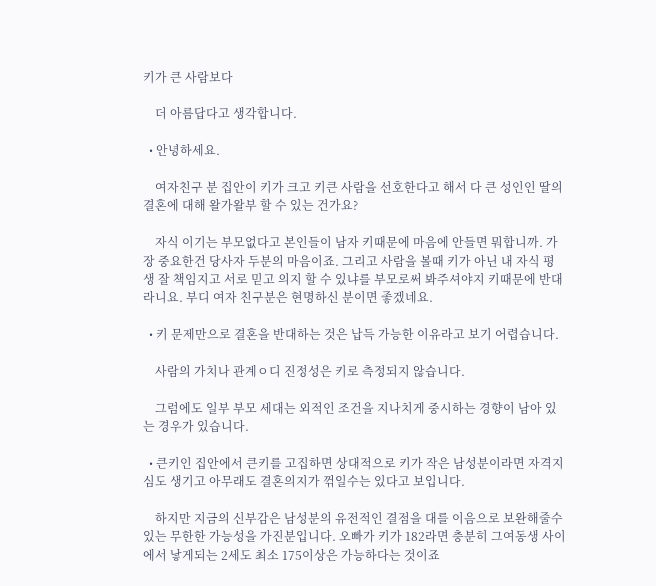키가 큰 사람보다

    더 아름답다고 생각합니다.

  • 안녕하세요.

    여자친구 분 집안이 키가 크고 키큰 사람을 선호한다고 해서 다 큰 성인인 딸의 결혼에 대해 왈가왈부 할 수 있는 건가요?

    자식 이기는 부모없다고 본인들이 남자 키때문에 마음에 안들면 뭐합니까. 가장 중요한건 당사자 두분의 마음이죠. 그리고 사람을 볼때 키가 아닌 내 자식 평생 잘 책임지고 서로 믿고 의지 할 수 있냐를 부모로써 봐주셔야지 키때문에 반대라니요. 부디 여자 친구분은 현명하신 분이면 좋겠네요.

  • 키 문제만으로 결혼을 반대하는 것은 납득 가능한 이유라고 보기 어렵습니다.

    사람의 가치나 관계ㅇ디 진정성은 키로 측정되지 않습니다.

    그럼에도 일부 부모 세대는 외적인 조건을 지나치게 중시하는 경향이 남아 있는 경우가 있습니다.

  • 큰키인 집안에서 큰키를 고집하면 상대적으로 키가 작은 남성분이라면 자격지심도 생기고 아무래도 결혼의지가 꺾일수는 있다고 보입니다.

    하지만 지금의 신부감은 남성분의 유전적인 결점을 대를 이음으로 보완해줄수있는 무한한 가능성을 가진분입니다. 오빠가 키가 182라면 충분히 그여동생 사이에서 낳게되는 2세도 최소 175이상은 가능하다는 것이죠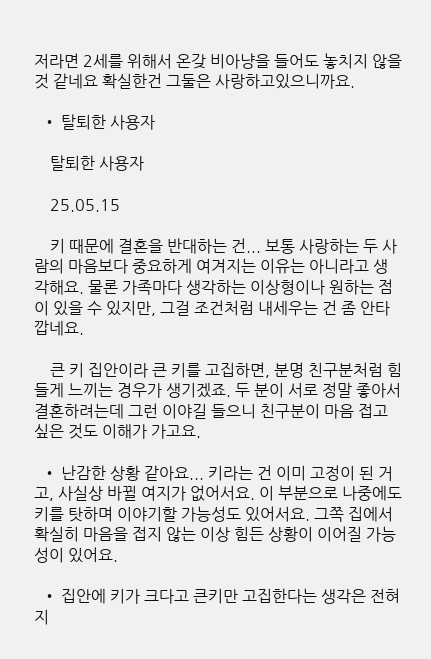저라면 2세를 위해서 온갖 비아냥을 들어도 놓치지 않을것 같네요 확실한건 그둘은 사랑하고있으니까요.

  • 탈퇴한 사용자

    탈퇴한 사용자

    25.05.15

    키 때문에 결혼을 반대하는 건... 보통 사랑하는 두 사람의 마음보다 중요하게 여겨지는 이유는 아니라고 생각해요. 물론 가족마다 생각하는 이상형이나 원하는 점이 있을 수 있지만, 그걸 조건처럼 내세우는 건 좀 안타깝네요.

    큰 키 집안이라 큰 키를 고집하면, 분명 친구분처럼 힘들게 느끼는 경우가 생기겠죠. 두 분이 서로 정말 좋아서 결혼하려는데 그런 이야길 들으니 친구분이 마음 접고 싶은 것도 이해가 가고요.

  • 난감한 상황 같아요... 키라는 건 이미 고정이 된 거고, 사실상 바뀔 여지가 없어서요. 이 부분으로 나중에도 키를 탓하며 이야기할 가능성도 있어서요. 그쪽 집에서 확실히 마음을 접지 않는 이상 힘든 상황이 이어질 가능성이 있어요.

  • 집안에 키가 크다고 큰키만 고집한다는 생각은 전혀 지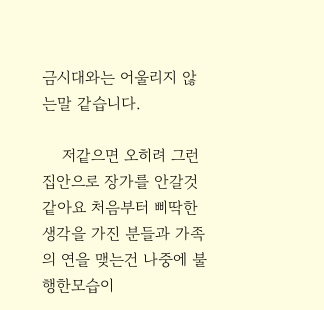금시대와는 어울리지 않는말 같습니다.

    저같으면 오히려 그런집안으로 장가를 안갈것같아요 처음부터 삐딱한 생각을 가진 분들과 가족의 연을 맺는건 나중에 불행한모습이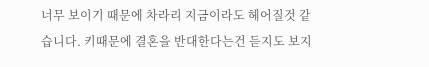너무 보이기 때문에 차라리 지금이라도 헤어질것 같습니다. 키때문에 결혼을 반대한다는건 듣지도 보지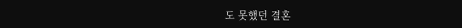도 못했던 결혼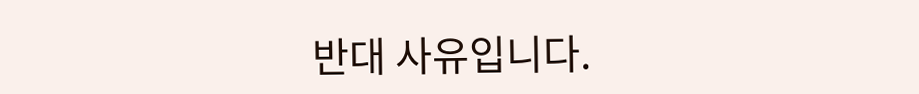반대 사유입니다.